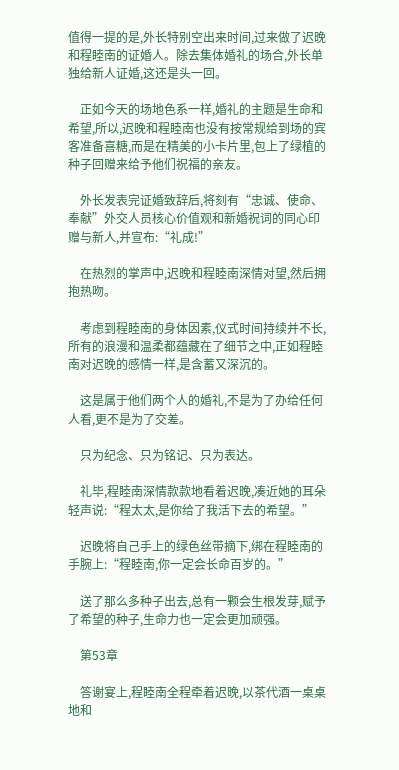值得一提的是,外长特别空出来时间,过来做了迟晚和程睦南的证婚人。除去集体婚礼的场合,外长单独给新人证婚,这还是头一回。

    正如今天的场地色系一样,婚礼的主题是生命和希望,所以,迟晚和程睦南也没有按常规给到场的宾客准备喜糖,而是在精美的小卡片里,包上了绿植的种子回赠来给予他们祝福的亲友。

    外长发表完证婚致辞后,将刻有“忠诚、使命、奉献”外交人员核心价值观和新婚祝词的同心印赠与新人,并宣布:“礼成!”

    在热烈的掌声中,迟晚和程睦南深情对望,然后拥抱热吻。

    考虑到程睦南的身体因素,仪式时间持续并不长,所有的浪漫和温柔都蕴藏在了细节之中,正如程睦南对迟晚的感情一样,是含蓄又深沉的。

    这是属于他们两个人的婚礼,不是为了办给任何人看,更不是为了交差。

    只为纪念、只为铭记、只为表达。

    礼毕,程睦南深情款款地看着迟晚,凑近她的耳朵轻声说:“程太太,是你给了我活下去的希望。”

    迟晚将自己手上的绿色丝带摘下,绑在程睦南的手腕上:“程睦南,你一定会长命百岁的。”

    送了那么多种子出去,总有一颗会生根发芽,赋予了希望的种子,生命力也一定会更加顽强。

    第53章

    答谢宴上,程睦南全程牵着迟晚,以茶代酒一桌桌地和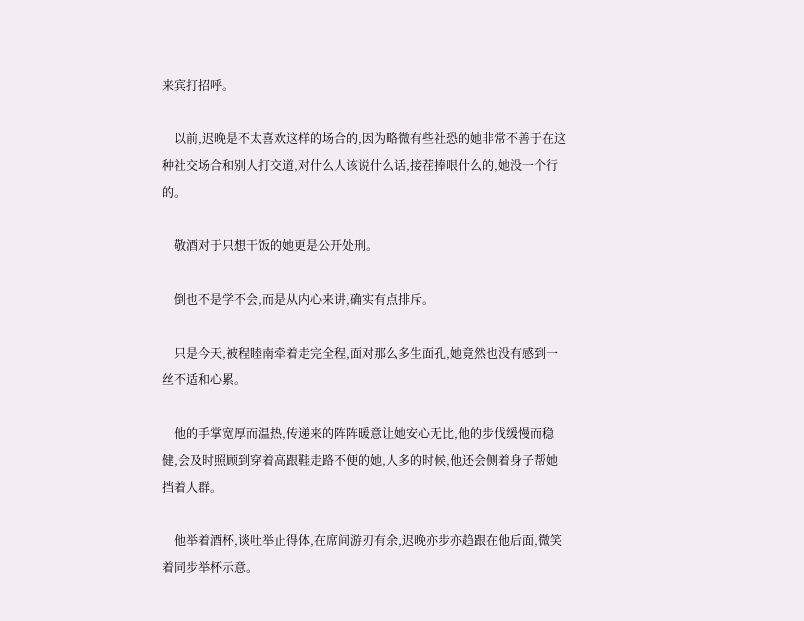来宾打招呼。

    以前,迟晚是不太喜欢这样的场合的,因为略微有些社恐的她非常不善于在这种社交场合和别人打交道,对什么人该说什么话,接茬捧哏什么的,她没一个行的。

    敬酒对于只想干饭的她更是公开处刑。

    倒也不是学不会,而是从内心来讲,确实有点排斥。

    只是今天,被程睦南牵着走完全程,面对那么多生面孔,她竟然也没有感到一丝不适和心累。

    他的手掌宽厚而温热,传递来的阵阵暖意让她安心无比,他的步伐缓慢而稳健,会及时照顾到穿着高跟鞋走路不便的她,人多的时候,他还会侧着身子帮她挡着人群。

    他举着酒杯,谈吐举止得体,在席间游刃有余,迟晚亦步亦趋跟在他后面,微笑着同步举杯示意。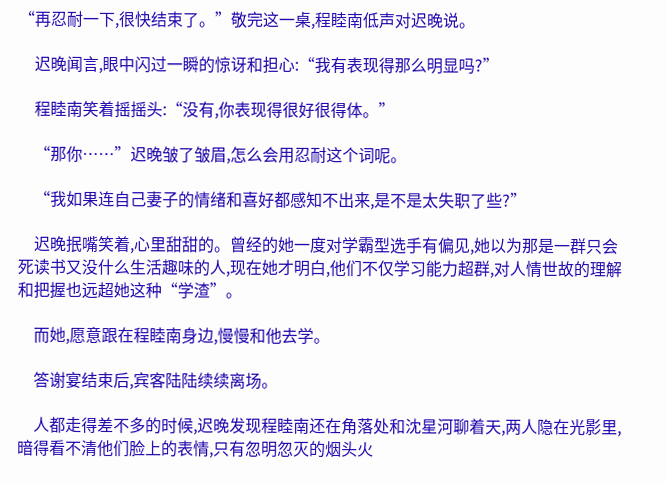“再忍耐一下,很快结束了。”敬完这一桌,程睦南低声对迟晚说。

    迟晚闻言,眼中闪过一瞬的惊讶和担心:“我有表现得那么明显吗?”

    程睦南笑着摇摇头:“没有,你表现得很好很得体。”

    “那你……”迟晚皱了皱眉,怎么会用忍耐这个词呢。

    “我如果连自己妻子的情绪和喜好都感知不出来,是不是太失职了些?”

    迟晚抿嘴笑着,心里甜甜的。曾经的她一度对学霸型选手有偏见,她以为那是一群只会死读书又没什么生活趣味的人,现在她才明白,他们不仅学习能力超群,对人情世故的理解和把握也远超她这种“学渣”。

    而她,愿意跟在程睦南身边,慢慢和他去学。

    答谢宴结束后,宾客陆陆续续离场。

    人都走得差不多的时候,迟晚发现程睦南还在角落处和沈星河聊着天,两人隐在光影里,暗得看不清他们脸上的表情,只有忽明忽灭的烟头火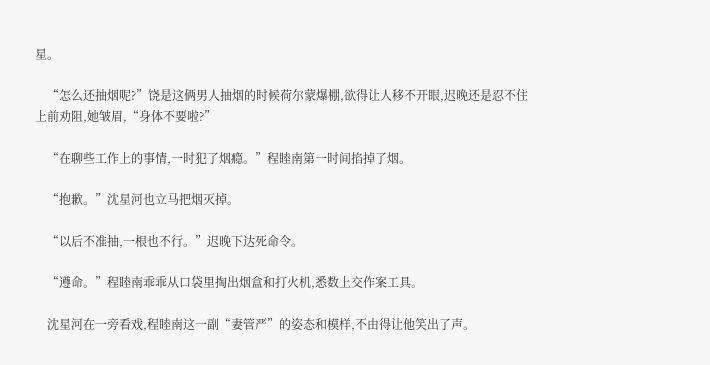星。

    “怎么还抽烟呢?”饶是这俩男人抽烟的时候荷尔蒙爆棚,欲得让人移不开眼,迟晚还是忍不住上前劝阻,她皱眉,“身体不要啦?”

    “在聊些工作上的事情,一时犯了烟瘾。”程睦南第一时间掐掉了烟。

    “抱歉。”沈星河也立马把烟灭掉。

    “以后不准抽,一根也不行。”迟晚下达死命令。

    “遵命。”程睦南乖乖从口袋里掏出烟盒和打火机,悉数上交作案工具。

    沈星河在一旁看戏,程睦南这一副“妻管严”的姿态和模样,不由得让他笑出了声。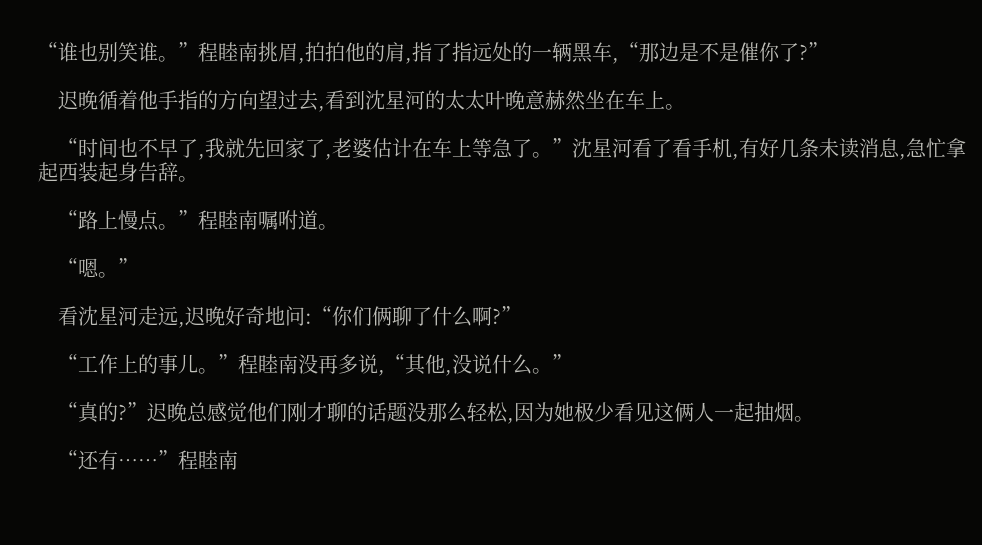“谁也别笑谁。”程睦南挑眉,拍拍他的肩,指了指远处的一辆黑车,“那边是不是催你了?”

    迟晚循着他手指的方向望过去,看到沈星河的太太叶晚意赫然坐在车上。

    “时间也不早了,我就先回家了,老婆估计在车上等急了。”沈星河看了看手机,有好几条未读消息,急忙拿起西装起身告辞。

    “路上慢点。”程睦南嘱咐道。

    “嗯。”

    看沈星河走远,迟晚好奇地问:“你们俩聊了什么啊?”

    “工作上的事儿。”程睦南没再多说,“其他,没说什么。”

    “真的?”迟晚总感觉他们刚才聊的话题没那么轻松,因为她极少看见这俩人一起抽烟。

    “还有……”程睦南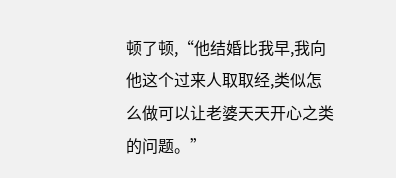顿了顿,“他结婚比我早,我向他这个过来人取取经,类似怎么做可以让老婆天天开心之类的问题。”